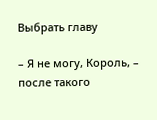Выбрать главу

– Я не могу, Король, – после такого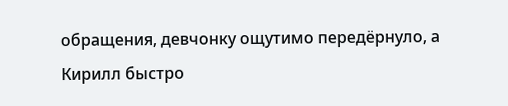обращения, девчонку ощутимо передёрнуло, а Кирилл быстро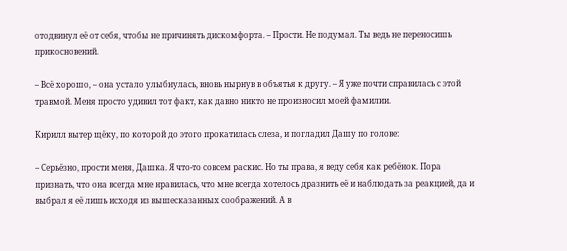отодвинул её от себя, чтобы не причинять дискомфорта. – Прости. Не подумал. Ты ведь не переносишь прикосновений.

– Всё хорошо, – она устало улыбнулась, вновь нырнув в объятья к другу. – Я уже почти справилась с этой травмой. Меня просто удивил тот факт, как давно никто не произносил моей фамилии.

Кирилл вытер щёку, по которой до этого прокатилась слеза, и погладил Дашу по голове:

– Серьёзно, прости меня, Дашка. Я что-то совсем раскис. Но ты права, я веду себя как ребёнок. Пора признать, что она всегда мне нравилась, что мне всегда хотелось дразнить её и наблюдать за реакцией, да и выбрал я её лишь исходя из вышесказанных соображений. А в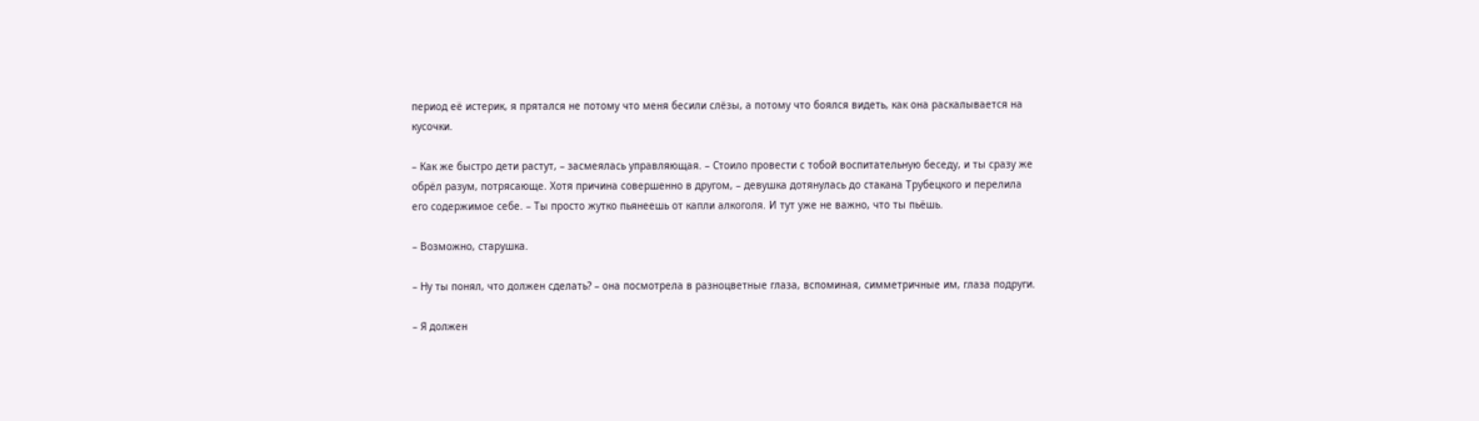период её истерик, я прятался не потому что меня бесили слёзы, а потому что боялся видеть, как она раскалывается на кусочки.

– Как же быстро дети растут, – засмеялась управляющая. – Стоило провести с тобой воспитательную беседу, и ты сразу же обрёл разум, потрясающе. Хотя причина совершенно в другом, – девушка дотянулась до стакана Трубецкого и перелила его содержимое себе. – Ты просто жутко пьянеешь от капли алкоголя. И тут уже не важно, что ты пьёшь.

– Возможно, старушка.

– Ну ты понял, что должен сделать? – она посмотрела в разноцветные глаза, вспоминая, симметричные им, глаза подруги.

– Я должен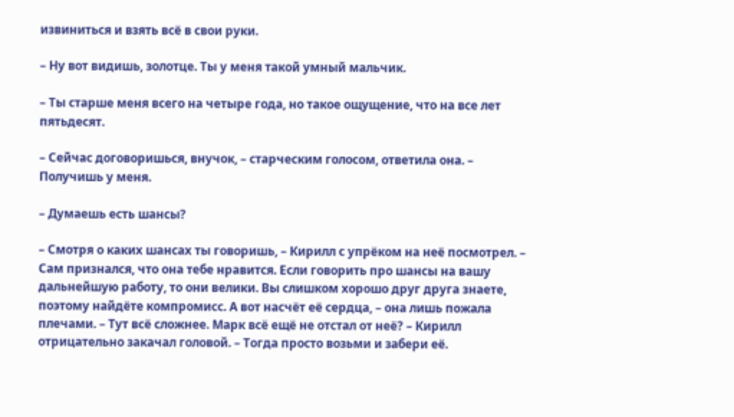извиниться и взять всё в свои руки.

– Ну вот видишь, золотце. Ты у меня такой умный мальчик.

– Ты старше меня всего на четыре года, но такое ощущение, что на все лет пятьдесят.

– Сейчас договоришься, внучок, – старческим голосом, ответила она. – Получишь у меня.

– Думаешь есть шансы?

– Смотря о каких шансах ты говоришь, – Кирилл с упрёком на неё посмотрел. – Сам признался, что она тебе нравится. Если говорить про шансы на вашу дальнейшую работу, то они велики. Вы слишком хорошо друг друга знаете, поэтому найдёте компромисс. А вот насчёт её сердца, – она лишь пожала плечами. – Тут всё сложнее. Марк всё ещё не отстал от неё? – Кирилл отрицательно закачал головой. – Тогда просто возьми и забери её.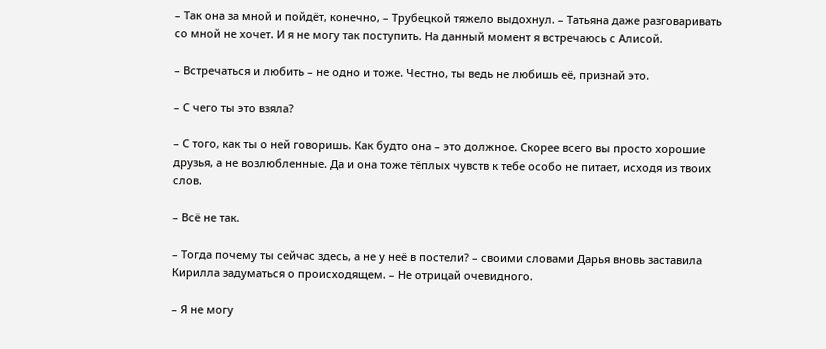– Так она за мной и пойдёт, конечно, – Трубецкой тяжело выдохнул. – Татьяна даже разговаривать со мной не хочет. И я не могу так поступить. На данный момент я встречаюсь с Алисой.

– Встречаться и любить – не одно и тоже. Честно, ты ведь не любишь её, признай это.

– С чего ты это взяла?

– С того, как ты о ней говоришь. Как будто она – это должное. Скорее всего вы просто хорошие друзья, а не возлюбленные. Да и она тоже тёплых чувств к тебе особо не питает, исходя из твоих слов.

– Всё не так.

– Тогда почему ты сейчас здесь, а не у неё в постели? – своими словами Дарья вновь заставила Кирилла задуматься о происходящем. – Не отрицай очевидного.

– Я не могу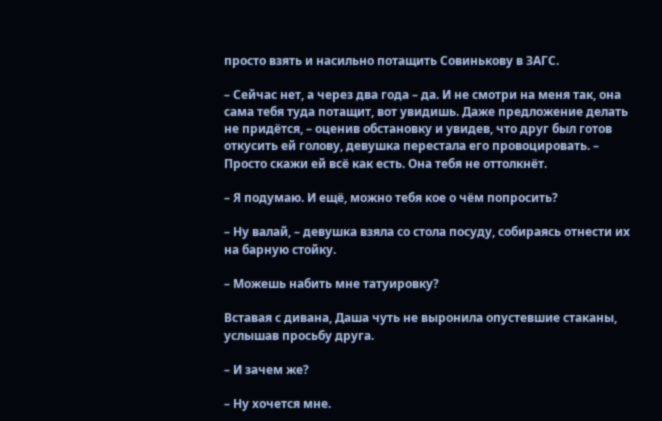просто взять и насильно потащить Совинькову в ЗАГС.

– Сейчас нет, а через два года – да. И не смотри на меня так, она сама тебя туда потащит, вот увидишь. Даже предложение делать не придётся, – оценив обстановку и увидев, что друг был готов откусить ей голову, девушка перестала его провоцировать. – Просто скажи ей всё как есть. Она тебя не оттолкнёт.

– Я подумаю. И ещё, можно тебя кое о чём попросить?

– Ну валай, – девушка взяла со стола посуду, собираясь отнести их на барную стойку.

– Можешь набить мне татуировку?

Вставая с дивана, Даша чуть не выронила опустевшие стаканы, услышав просьбу друга.

– И зачем же?

– Ну хочется мне.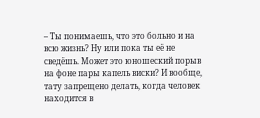– Ты понимаешь, что это больно и на всю жизнь? Ну или пока ты её не сведёшь. Может это юношеский порыв на фоне пары капель виски? И вообще, тату запрещено делать, когда человек находится в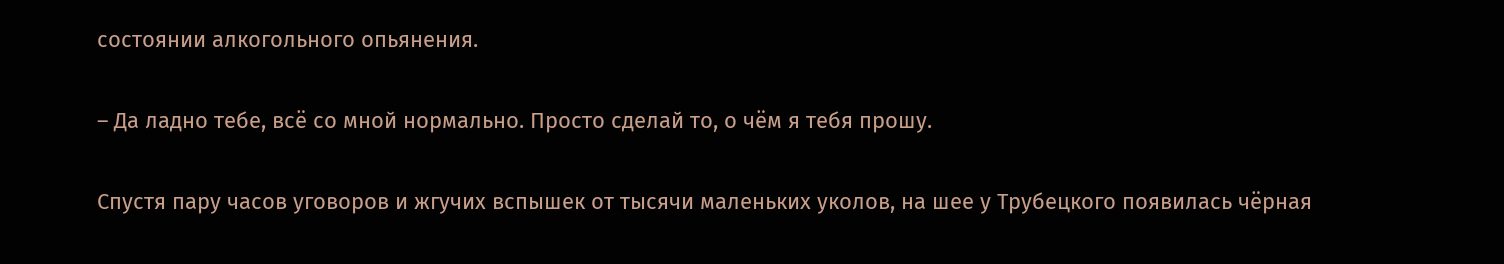состоянии алкогольного опьянения.

– Да ладно тебе, всё со мной нормально. Просто сделай то, о чём я тебя прошу.

Спустя пару часов уговоров и жгучих вспышек от тысячи маленьких уколов, на шее у Трубецкого появилась чёрная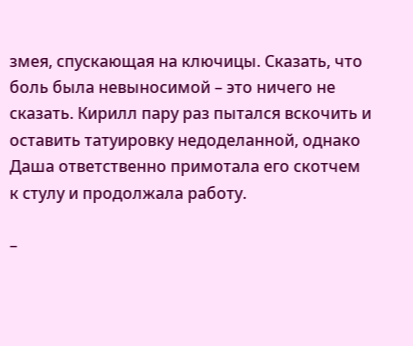змея, спускающая на ключицы. Сказать, что боль была невыносимой – это ничего не сказать. Кирилл пару раз пытался вскочить и оставить татуировку недоделанной, однако Даша ответственно примотала его скотчем к стулу и продолжала работу.

–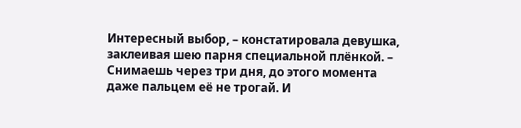Интересный выбор, – констатировала девушка, заклеивая шею парня специальной плёнкой. – Снимаешь через три дня, до этого момента даже пальцем её не трогай. И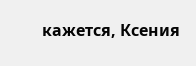кажется, Ксения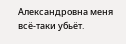Александровна меня всё-таки убьёт.